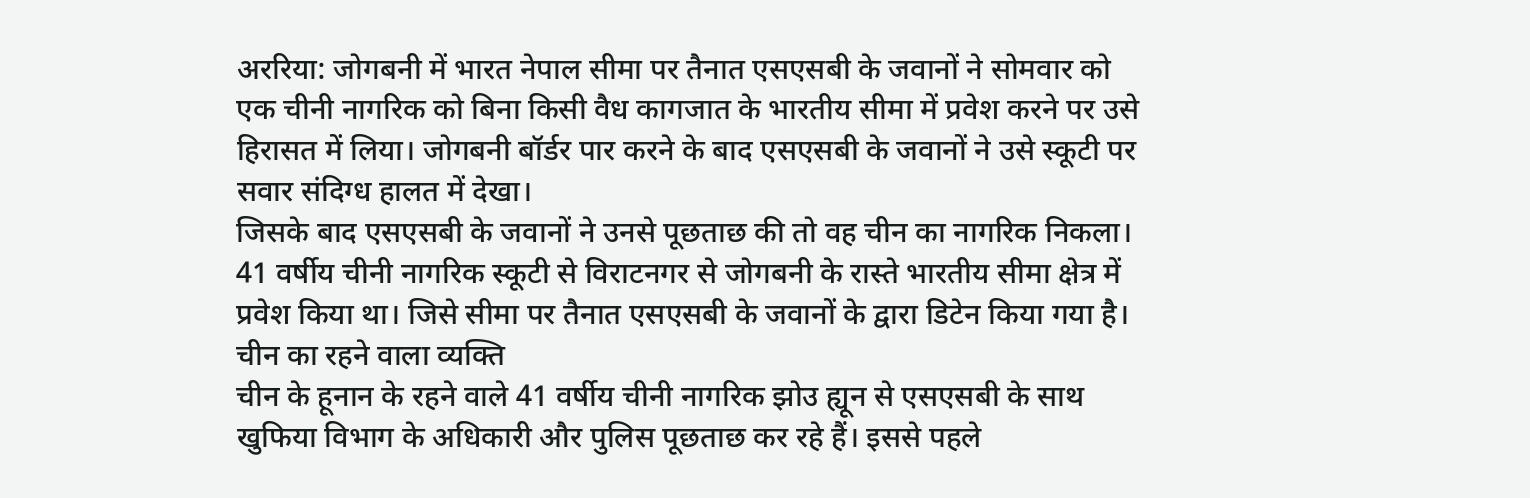अररिया: जोगबनी में भारत नेपाल सीमा पर तैनात एसएसबी के जवानों ने सोमवार को एक चीनी नागरिक को बिना किसी वैध कागजात के भारतीय सीमा में प्रवेश करने पर उसे हिरासत में लिया। जोगबनी बॉर्डर पार करने के बाद एसएसबी के जवानों ने उसे स्कूटी पर सवार संदिग्ध हालत में देखा।
जिसके बाद एसएसबी के जवानों ने उनसे पूछताछ की तो वह चीन का नागरिक निकला। 41 वर्षीय चीनी नागरिक स्कूटी से विराटनगर से जोगबनी के रास्ते भारतीय सीमा क्षेत्र में प्रवेश किया था। जिसे सीमा पर तैनात एसएसबी के जवानों के द्वारा डिटेन किया गया है।
चीन का रहने वाला व्यक्ति
चीन के हूनान के रहने वाले 41 वर्षीय चीनी नागरिक झोउ ह्यून से एसएसबी के साथ खुफिया विभाग के अधिकारी और पुलिस पूछताछ कर रहे हैं। इससे पहले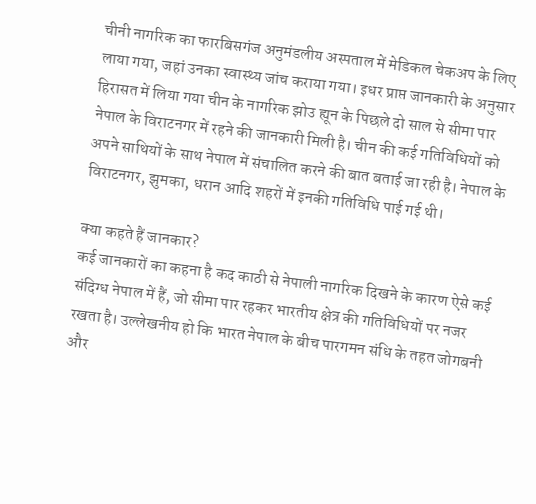चीनी नागरिक का फारबिसगंज अनुमंडलीय अस्पताल में मेडिकल चेकअप के लिए लाया गया, जहां उनका स्वास्थ्य जांच कराया गया। इधर प्राप्त जानकारी के अनुसार हिरासत में लिया गया चीन के नागरिक झोउ ह्यून के पिछले दो साल से सीमा पार नेपाल के विराटनगर में रहने की जानकारी मिली है। चीन की कई गतिविधियों को अपने साथियों के साथ नेपाल में संचालित करने की बात बताई जा रही है। नेपाल के विराटनगर, झुमका, धरान आदि शहरों में इनकी गतिविधि पाई गई थी।

क्या कहते हैं जानकार?
कई जानकारों का कहना है कद काठी से नेपाली नागरिक दिखने के कारण ऐसे कई संदिग्ध नेपाल में हैं, जो सीमा पार रहकर भारतीय क्षेत्र की गतिविधियों पर नजर रखता है। उल्लेखनीय हो कि भारत नेपाल के बीच पारगमन संधि के तहत जोगबनी और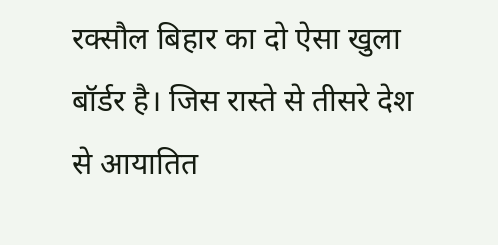रक्सौल बिहार का दो ऐसा खुला बॉर्डर है। जिस रास्ते से तीसरे देश से आयातित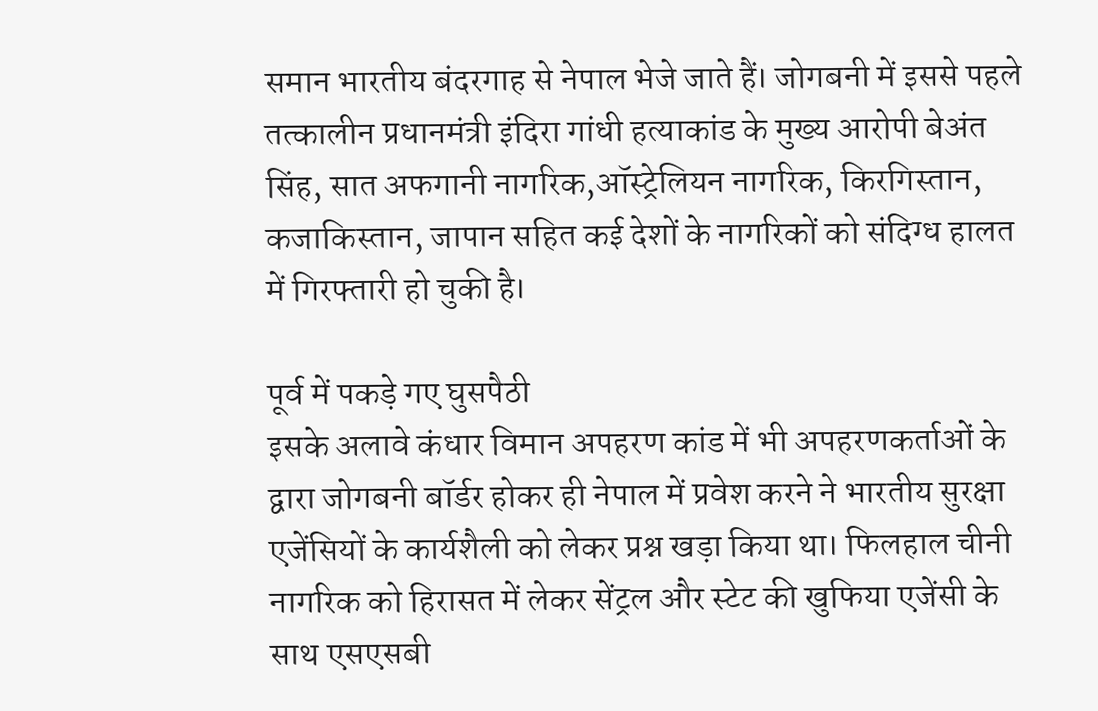समान भारतीय बंदरगाह से नेपाल भेजे जाते हैं। जोगबनी में इससे पहले तत्कालीन प्रधानमंत्री इंदिरा गांधी हत्याकांड के मुख्य आरोपी बेअंत सिंह, सात अफगानी नागरिक,ऑस्ट्रेलियन नागरिक, किरगिस्तान, कजाकिस्तान, जापान सहित कई देशों के नागरिकों को संदिग्ध हालत में गिरफ्तारी हो चुकी है।

पूर्व में पकड़े गए घुसपैठी
इसके अलावे कंधार विमान अपहरण कांड में भी अपहरणकर्ताओं के द्वारा जोगबनी बॉर्डर होकर ही नेपाल में प्रवेश करने ने भारतीय सुरक्षा एजेंसियों के कार्यशैली को लेकर प्रश्न खड़ा किया था। फिलहाल चीनी नागरिक को हिरासत में लेकर सेंट्रल और स्टेट की खुफिया एजेंसी के साथ एसएसबी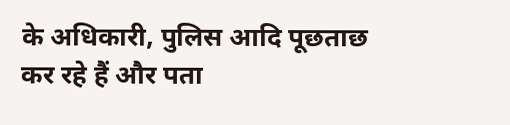के अधिकारी, पुलिस आदि पूछताछ कर रहे हैं और पता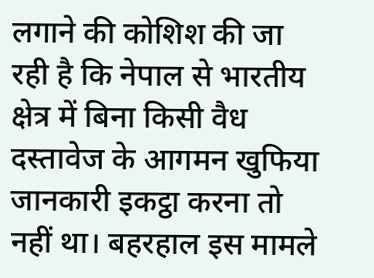लगाने की कोशिश की जा रही है कि नेपाल से भारतीय क्षेत्र में बिना किसी वैध दस्तावेज के आगमन खुफिया जानकारी इकट्ठा करना तो नहीं था। बहरहाल इस मामले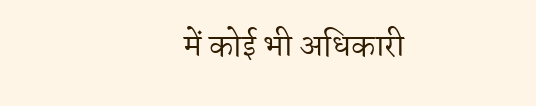में कोई भी अधिकारी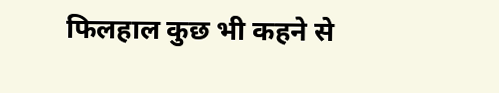फिलहाल कुछ भी कहने से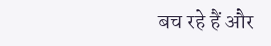बच रहे हैं और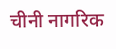चीनी नागरिक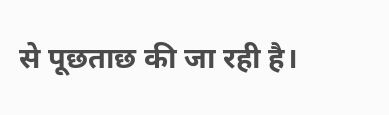से पूछताछ की जा रही है।